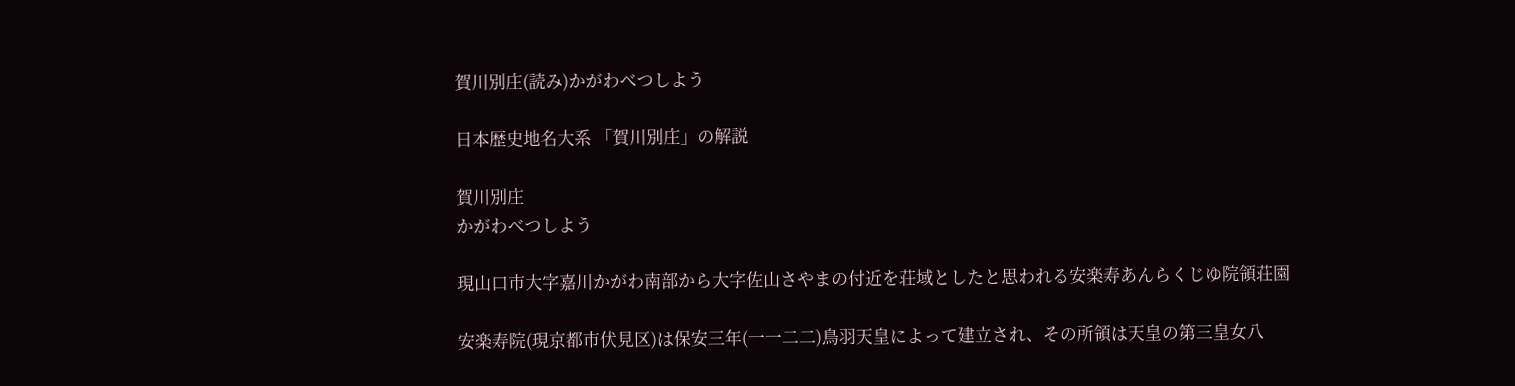賀川別庄(読み)かがわべつしよう

日本歴史地名大系 「賀川別庄」の解説

賀川別庄
かがわべつしよう

現山口市大字嘉川かがわ南部から大字佐山さやまの付近を荘域としたと思われる安楽寿あんらくじゆ院領荘園

安楽寿院(現京都市伏見区)は保安三年(一一二二)鳥羽天皇によって建立され、その所領は天皇の第三皇女八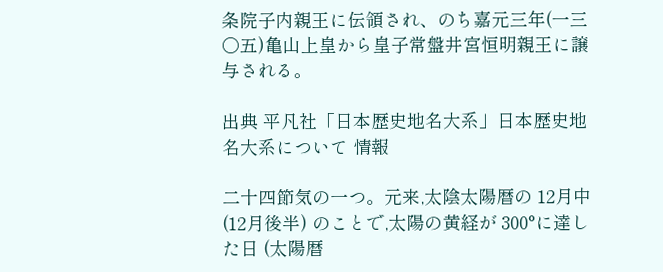条院子内親王に伝領され、のち嘉元三年(一三〇五)亀山上皇から皇子常盤井宮恒明親王に譲与される。

出典 平凡社「日本歴史地名大系」日本歴史地名大系について 情報

二十四節気の一つ。元来,太陰太陽暦の 12月中 (12月後半) のことで,太陽の黄経が 300°に達した日 (太陽暦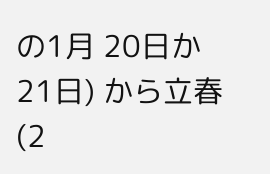の1月 20日か 21日) から立春 (2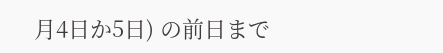月4日か5日) の前日まで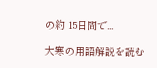の約 15日間で...

大寒の用語解説を読む